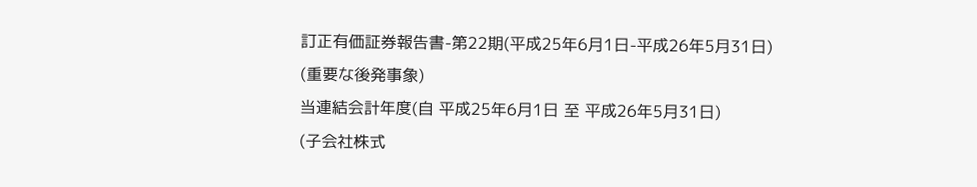訂正有価証券報告書-第22期(平成25年6月1日-平成26年5月31日)
(重要な後発事象)
当連結会計年度(自 平成25年6月1日 至 平成26年5月31日)
(子会社株式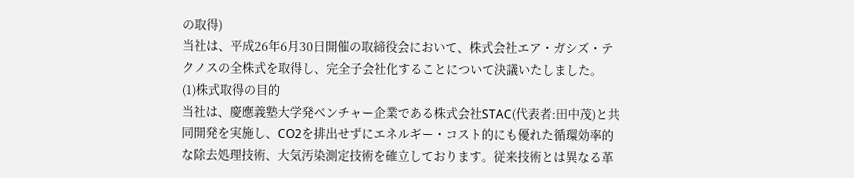の取得)
当社は、平成26年6月30日開催の取締役会において、株式会社エア・ガシズ・テクノスの全株式を取得し、完全子会社化することについて決議いたしました。
(1)株式取得の目的
当社は、慶應義塾大学発ベンチャー企業である株式会社STAC(代表者:田中茂)と共同開発を実施し、CO2を排出せずにエネルギー・コスト的にも優れた循環効率的な除去処理技術、大気汚染測定技術を確立しております。従来技術とは異なる革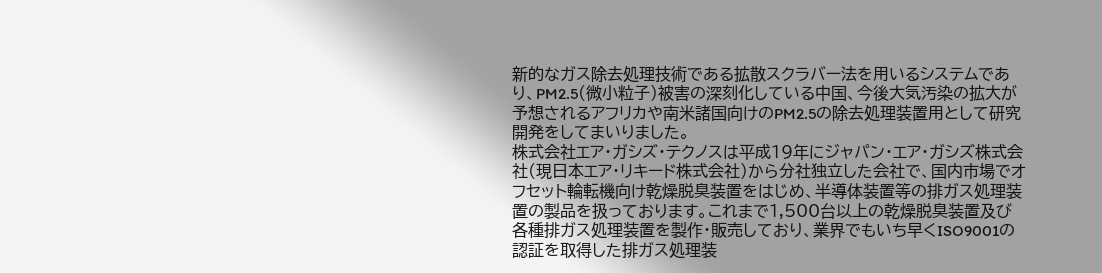新的なガス除去処理技術である拡散スクラバー法を用いるシステムであり、PM2.5(微小粒子)被害の深刻化している中国、今後大気汚染の拡大が予想されるアフリカや南米諸国向けのPM2.5の除去処理装置用として研究開発をしてまいりました。
株式会社エア・ガシズ・テクノスは平成19年にジャパン・エア・ガシズ株式会社(現日本エア・リキード株式会社)から分社独立した会社で、国内市場でオフセット輪転機向け乾燥脱臭装置をはじめ、半導体装置等の排ガス処理装置の製品を扱っております。これまで1,500台以上の乾燥脱臭装置及び各種排ガス処理装置を製作・販売しており、業界でもいち早くISO9001の認証を取得した排ガス処理装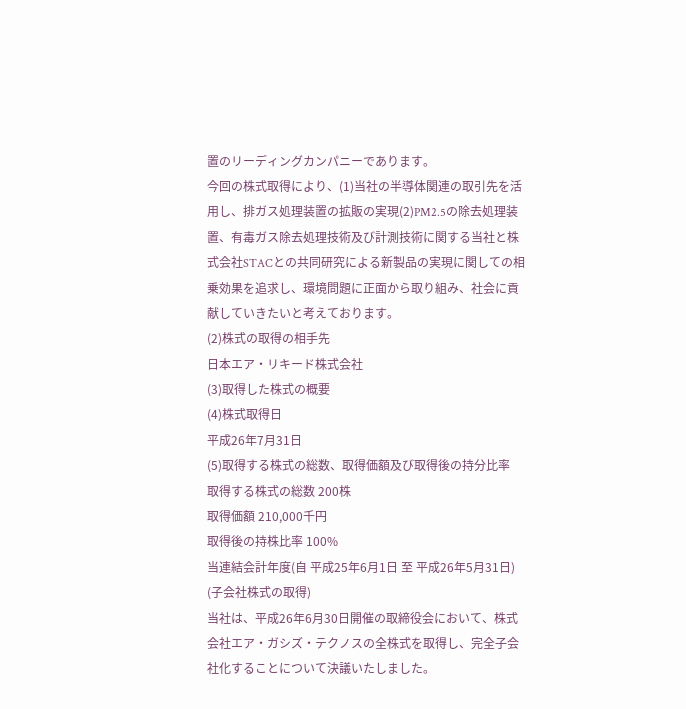置のリーディングカンパニーであります。
今回の株式取得により、(1)当社の半導体関連の取引先を活用し、排ガス処理装置の拡販の実現(2)PM2.5の除去処理装置、有毒ガス除去処理技術及び計測技術に関する当社と株式会社STACとの共同研究による新製品の実現に関しての相乗効果を追求し、環境問題に正面から取り組み、社会に貢献していきたいと考えております。
(2)株式の取得の相手先
日本エア・リキード株式会社
(3)取得した株式の概要
(4)株式取得日
平成26年7月31日
(5)取得する株式の総数、取得価額及び取得後の持分比率
取得する株式の総数 200株
取得価額 210,000千円
取得後の持株比率 100%
当連結会計年度(自 平成25年6月1日 至 平成26年5月31日)
(子会社株式の取得)
当社は、平成26年6月30日開催の取締役会において、株式会社エア・ガシズ・テクノスの全株式を取得し、完全子会社化することについて決議いたしました。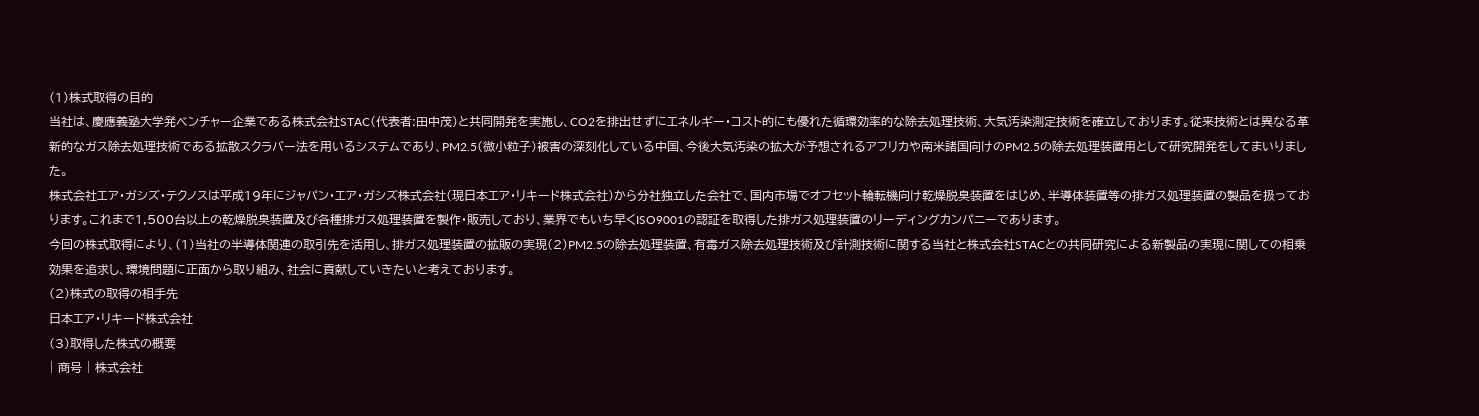(1)株式取得の目的
当社は、慶應義塾大学発ベンチャー企業である株式会社STAC(代表者:田中茂)と共同開発を実施し、CO2を排出せずにエネルギー・コスト的にも優れた循環効率的な除去処理技術、大気汚染測定技術を確立しております。従来技術とは異なる革新的なガス除去処理技術である拡散スクラバー法を用いるシステムであり、PM2.5(微小粒子)被害の深刻化している中国、今後大気汚染の拡大が予想されるアフリカや南米諸国向けのPM2.5の除去処理装置用として研究開発をしてまいりました。
株式会社エア・ガシズ・テクノスは平成19年にジャパン・エア・ガシズ株式会社(現日本エア・リキード株式会社)から分社独立した会社で、国内市場でオフセット輪転機向け乾燥脱臭装置をはじめ、半導体装置等の排ガス処理装置の製品を扱っております。これまで1,500台以上の乾燥脱臭装置及び各種排ガス処理装置を製作・販売しており、業界でもいち早くISO9001の認証を取得した排ガス処理装置のリーディングカンパニーであります。
今回の株式取得により、(1)当社の半導体関連の取引先を活用し、排ガス処理装置の拡販の実現(2)PM2.5の除去処理装置、有毒ガス除去処理技術及び計測技術に関する当社と株式会社STACとの共同研究による新製品の実現に関しての相乗効果を追求し、環境問題に正面から取り組み、社会に貢献していきたいと考えております。
(2)株式の取得の相手先
日本エア・リキード株式会社
(3)取得した株式の概要
| 商号 | 株式会社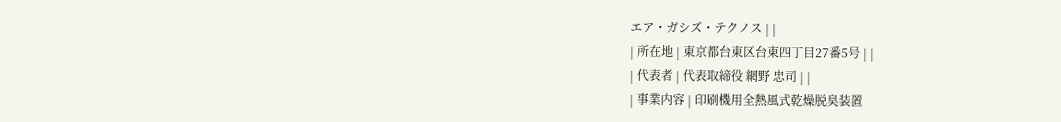エア・ガシズ・テクノス | |
| 所在地 | 東京都台東区台東四丁目27番5号 | |
| 代表者 | 代表取締役 網野 忠司 | |
| 事業内容 | 印刷機用全熱風式乾燥脱臭装置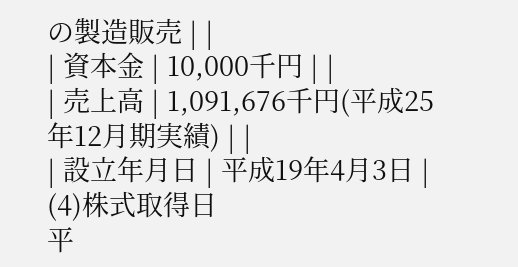の製造販売 | |
| 資本金 | 10,000千円 | |
| 売上高 | 1,091,676千円(平成25年12月期実績) | |
| 設立年月日 | 平成19年4月3日 |
(4)株式取得日
平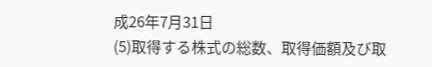成26年7月31日
(5)取得する株式の総数、取得価額及び取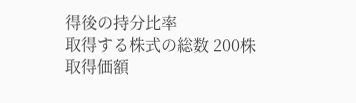得後の持分比率
取得する株式の総数 200株
取得価額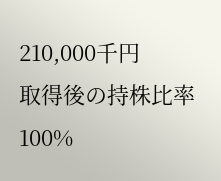210,000千円
取得後の持株比率 100%